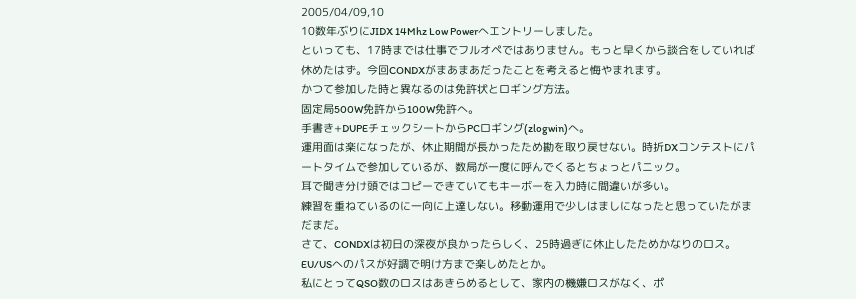2005/04/09,10
10数年ぶりにJIDX 14Mhz Low Powerへエントリーしました。
といっても、17時までは仕事でフルオペではありません。もっと早くから談合をしていれば休めたはず。今回CONDXがまあまあだったことを考えると悔やまれます。
かつて参加した時と異なるのは免許状とロギング方法。
固定局500W免許から100W免許へ。
手書き+DUPEチェックシートからPCロギング(zlogwin)へ。
運用面は楽になったが、休止期間が長かったため勘を取り戻せない。時折DXコンテストにパートタイムで参加しているが、数局が一度に呼んでくるとちょっとパニック。
耳で聞き分け頭ではコピーできていてもキーボーを入力時に間違いが多い。
練習を重ねているのに一向に上達しない。移動運用で少しはましになったと思っていたがまだまだ。
さて、CONDXは初日の深夜が良かったらしく、25時過ぎに休止したためかなりのロス。
EU/USへのパスが好調で明け方まで楽しめたとか。
私にとってQSO数のロスはあきらめるとして、家内の機嫌ロスがなく、ポ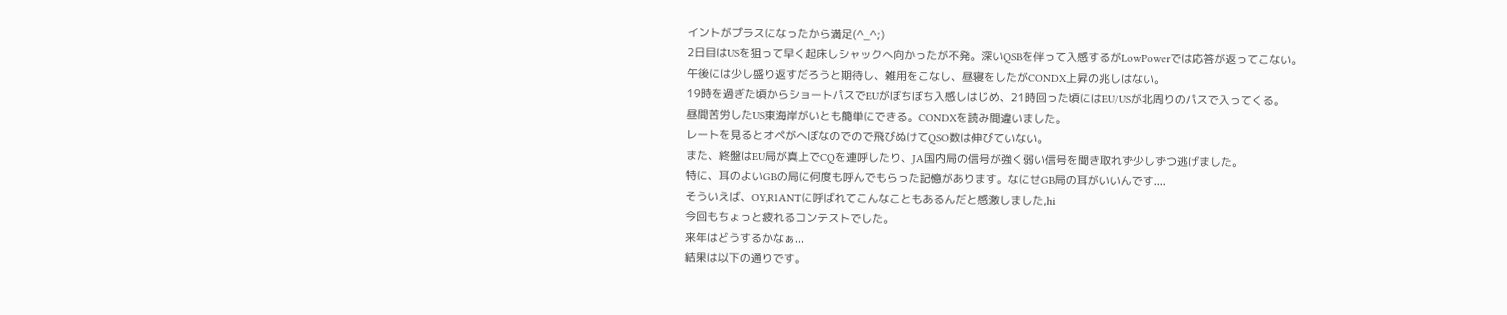イントがプラスになったから満足(^_^;)
2日目はUSを狙って早く起床しシャックへ向かったが不発。深いQSBを伴って入感するがLowPowerでは応答が返ってこない。
午後には少し盛り返すだろうと期待し、雑用をこなし、昼寝をしたがCONDX上昇の兆しはない。
19時を過ぎた頃からショートパスでEUがぼちぼち入感しはじめ、21時回った頃にはEU/USが北周りのパスで入ってくる。
昼間苦労したUS東海岸がいとも簡単にできる。CONDXを読み間違いました。
レートを見るとオペがへぼなのでので飛びぬけてQSO数は伸びていない。
また、終盤はEU局が真上でCQを連呼したり、JA国内局の信号が強く弱い信号を聞き取れず少しずつ逃げました。
特に、耳のよいGBの局に何度も呼んでもらった記憶があります。なにせGB局の耳がいいんです....
そういえば、OY,R1ANTに呼ばれてこんなこともあるんだと感激しました,hi
今回もちょっと疲れるコンテストでした。
来年はどうするかなぁ...
結果は以下の通りです。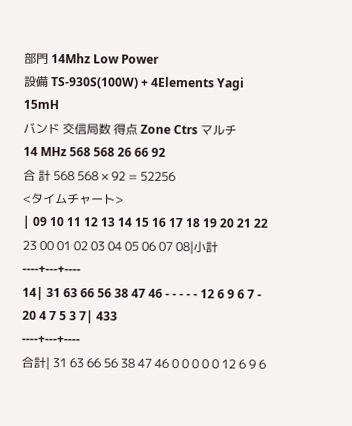部門 14Mhz Low Power
設備 TS-930S(100W) + 4Elements Yagi 15mH
バンド 交信局数 得点 Zone Ctrs マルチ
14 MHz 568 568 26 66 92
合 計 568 568 × 92 = 52256
<タイムチャート>
| 09 10 11 12 13 14 15 16 17 18 19 20 21 22 23 00 01 02 03 04 05 06 07 08|小計
----+---+----
14| 31 63 66 56 38 47 46 - - - - - 12 6 9 6 7 - 20 4 7 5 3 7| 433
----+---+----
合計| 31 63 66 56 38 47 46 0 0 0 0 0 12 6 9 6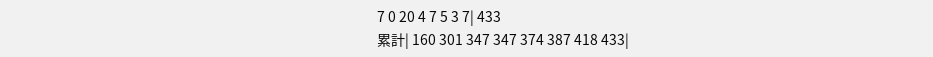7 0 20 4 7 5 3 7| 433
累計| 160 301 347 347 374 387 418 433|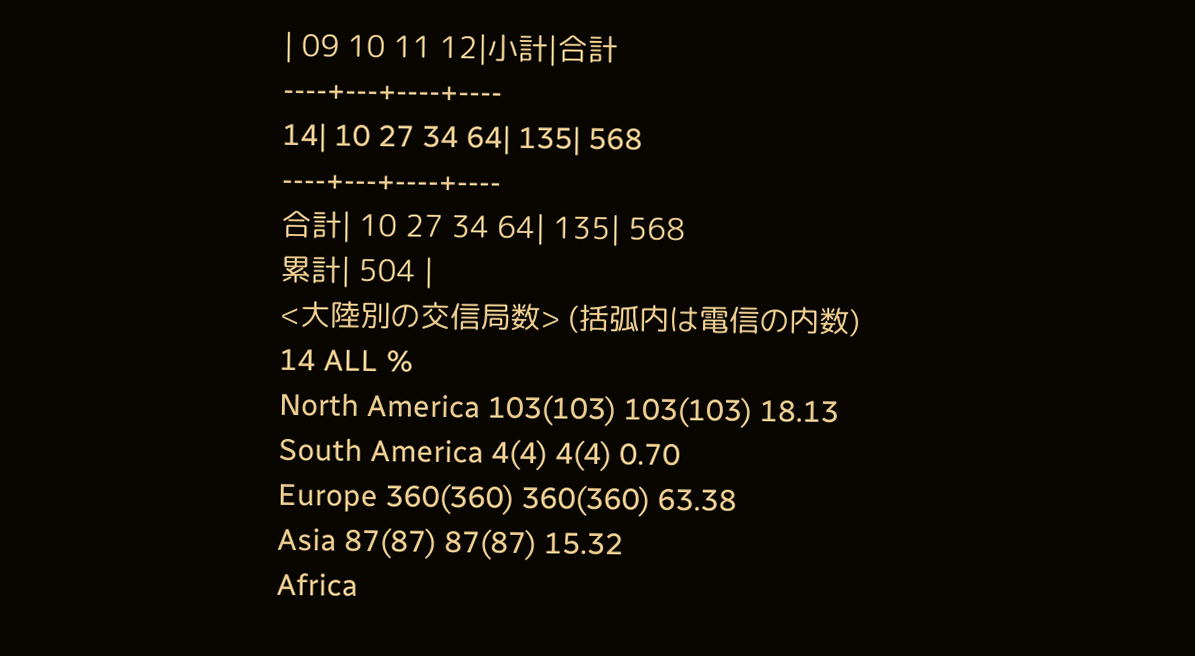| 09 10 11 12|小計|合計
----+---+----+----
14| 10 27 34 64| 135| 568
----+---+----+----
合計| 10 27 34 64| 135| 568
累計| 504 |
<大陸別の交信局数> (括弧内は電信の内数)
14 ALL %
North America 103(103) 103(103) 18.13
South America 4(4) 4(4) 0.70
Europe 360(360) 360(360) 63.38
Asia 87(87) 87(87) 15.32
Africa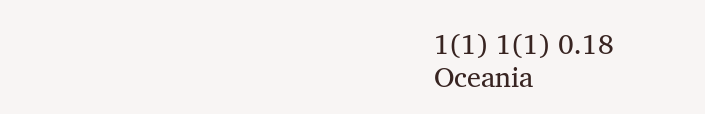1(1) 1(1) 0.18
Oceania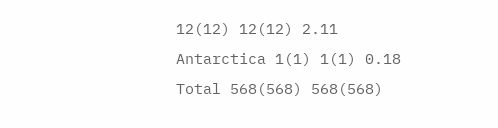12(12) 12(12) 2.11
Antarctica 1(1) 1(1) 0.18
Total 568(568) 568(568)